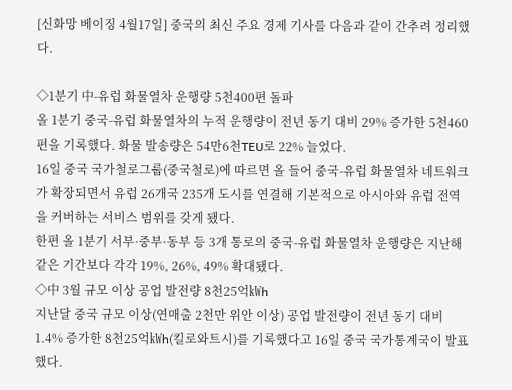[신화망 베이징 4월17일] 중국의 최신 주요 경제 기사를 다음과 같이 간추려 정리했다.

◇1분기 中-유럽 화물열차 운행량 5천400편 돌파
올 1분기 중국-유럽 화물열차의 누적 운행량이 전년 동기 대비 29% 증가한 5천460편을 기록했다. 화물 발송량은 54만6천TEU로 22% 늘었다.
16일 중국 국가철로그룹(중국철로)에 따르면 올 들어 중국-유럽 화물열차 네트워크가 확장되면서 유럽 26개국 235개 도시를 연결해 기본적으로 아시아와 유럽 전역을 커버하는 서비스 범위를 갖게 됐다.
한편 올 1분기 서부·중부·동부 등 3개 통로의 중국-유럽 화물열차 운행량은 지난해 같은 기간보다 각각 19%, 26%, 49% 확대됐다.
◇中 3월 규모 이상 공업 발전량 8천25억㎾h
지난달 중국 규모 이상(연매출 2천만 위안 이상) 공업 발전량이 전년 동기 대비 1.4% 증가한 8천25억㎾h(킬로와트시)를 기록했다고 16일 중국 국가통계국이 발표했다.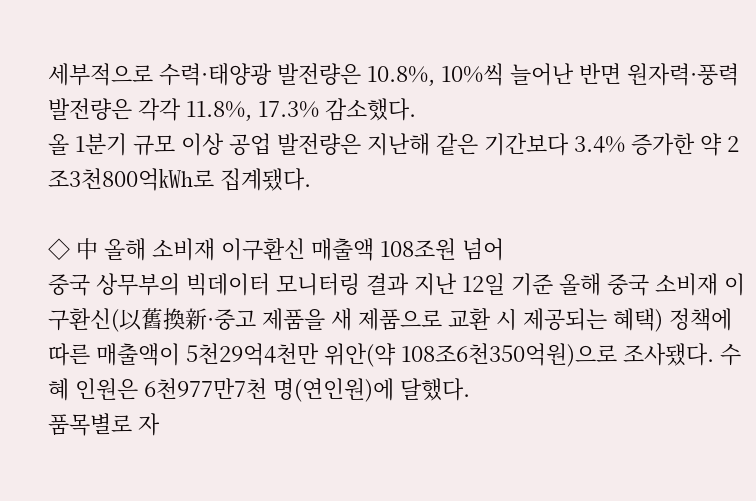세부적으로 수력·태양광 발전량은 10.8%, 10%씩 늘어난 반면 원자력·풍력 발전량은 각각 11.8%, 17.3% 감소했다.
올 1분기 규모 이상 공업 발전량은 지난해 같은 기간보다 3.4% 증가한 약 2조3천800억㎾h로 집계됐다.

◇ 中 올해 소비재 이구환신 매출액 108조원 넘어
중국 상무부의 빅데이터 모니터링 결과 지난 12일 기준 올해 중국 소비재 이구환신(以舊換新·중고 제품을 새 제품으로 교환 시 제공되는 혜택) 정책에 따른 매출액이 5천29억4천만 위안(약 108조6천350억원)으로 조사됐다. 수혜 인원은 6천977만7천 명(연인원)에 달했다.
품목별로 자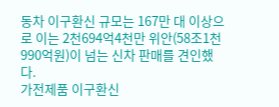동차 이구환신 규모는 167만 대 이상으로 이는 2천694억4천만 위안(58조1천990억원)이 넘는 신차 판매를 견인했다.
가전제품 이구환신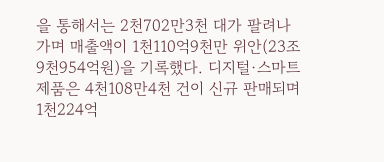을 통해서는 2천702만3천 대가 팔려나가며 매출액이 1천110억9천만 위안(23조9천954억원)을 기록했다. 디지털·스마트 제품은 4천108만4천 건이 신규 판매되며 1천224억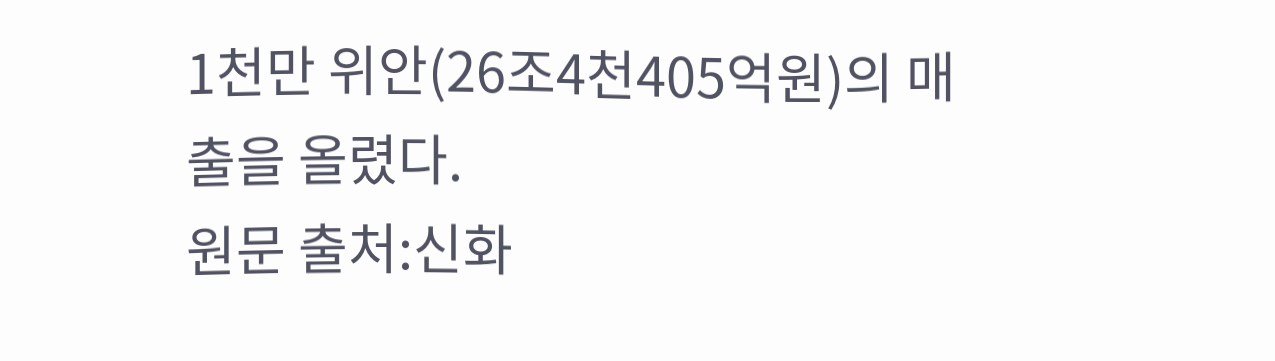1천만 위안(26조4천405억원)의 매출을 올렸다.
원문 출처:신화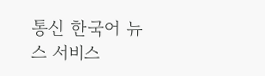통신 한국어 뉴스 서비스